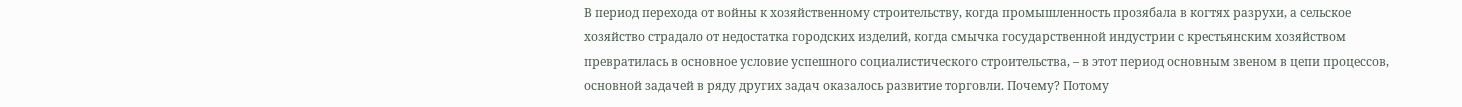В период перехода от войны к хозяйственному строительству, когда промышленность прозябала в когтях разрухи, а сельское хозяйство страдало от недостатка городских изделий, когда смычка государственной индустрии с крестьянским хозяйством превратилась в основное условие успешного социалистического строительства, – в этот период основным звеном в цепи процессов, основной задачей в ряду других задач оказалось развитие торговли. Почему? Потому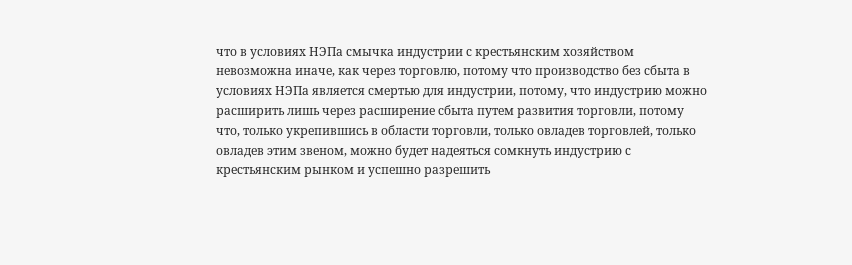что в условиях НЭПа смычка индустрии с крестьянским хозяйством невозможна иначе, как через торговлю, потому что производство без сбыта в условиях НЭПа является смертью для индустрии, потому, что индустрию можно расширить лишь через расширение сбыта путем развития торговли, потому что, только укрепившись в области торговли, только овладев торговлей, только овладев этим звеном, можно будет надеяться сомкнуть индустрию с крестьянским рынком и успешно разрешить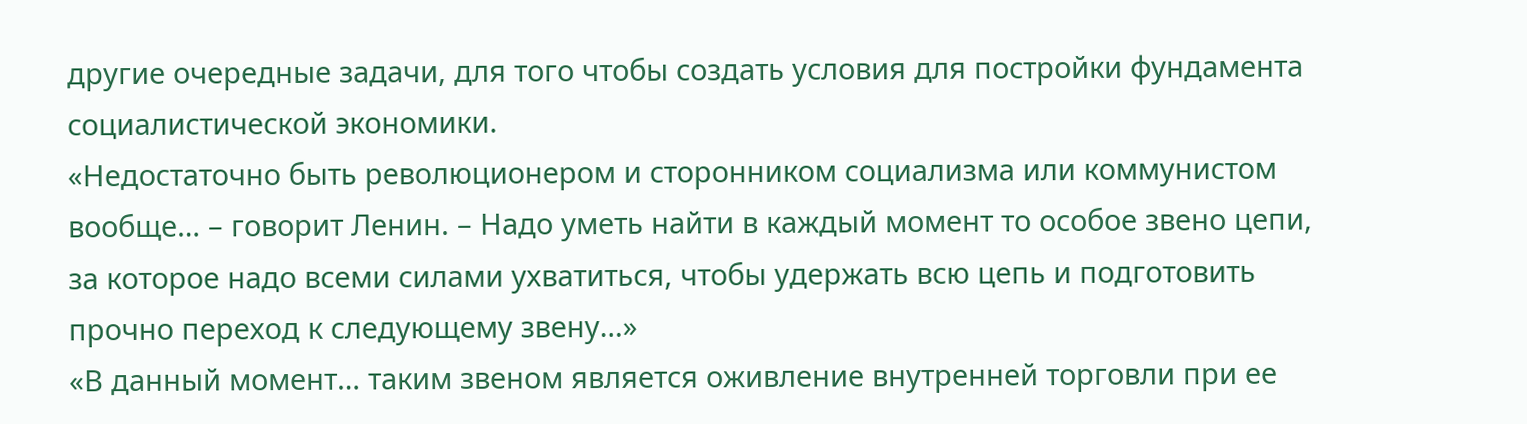другие очередные задачи, для того чтобы создать условия для постройки фундамента социалистической экономики.
«Недостаточно быть революционером и сторонником социализма или коммунистом вообще… – говорит Ленин. – Надо уметь найти в каждый момент то особое звено цепи, за которое надо всеми силами ухватиться, чтобы удержать всю цепь и подготовить прочно переход к следующему звену…»
«В данный момент… таким звеном является оживление внутренней торговли при ее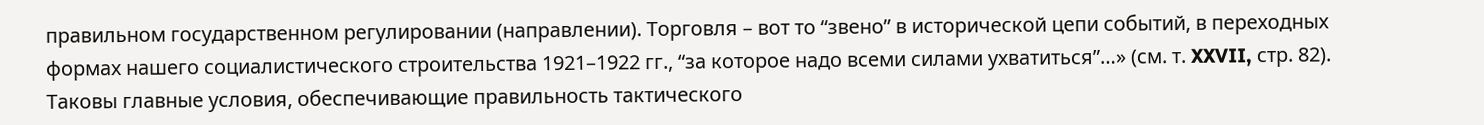правильном государственном регулировании (направлении). Торговля – вот то “звено” в исторической цепи событий, в переходных формах нашего социалистического строительства 1921–1922 гг., “за которое надо всеми силами ухватиться”…» (см. т. XXVII, стр. 82).
Таковы главные условия, обеспечивающие правильность тактического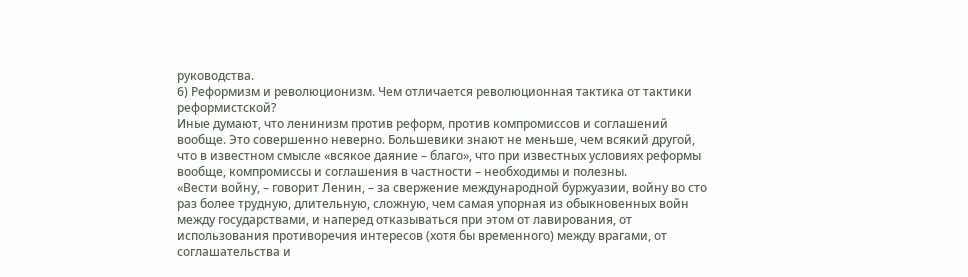руководства.
6) Реформизм и революционизм. Чем отличается революционная тактика от тактики реформистской?
Иные думают, что ленинизм против реформ, против компромиссов и соглашений вообще. Это совершенно неверно. Большевики знают не меньше, чем всякий другой, что в известном смысле «всякое даяние – благо», что при известных условиях реформы вообще, компромиссы и соглашения в частности – необходимы и полезны.
«Вести войну, – говорит Ленин, – за свержение международной буржуазии, войну во сто раз более трудную, длительную, сложную, чем самая упорная из обыкновенных войн между государствами, и наперед отказываться при этом от лавирования, от использования противоречия интересов (хотя бы временного) между врагами, от соглашательства и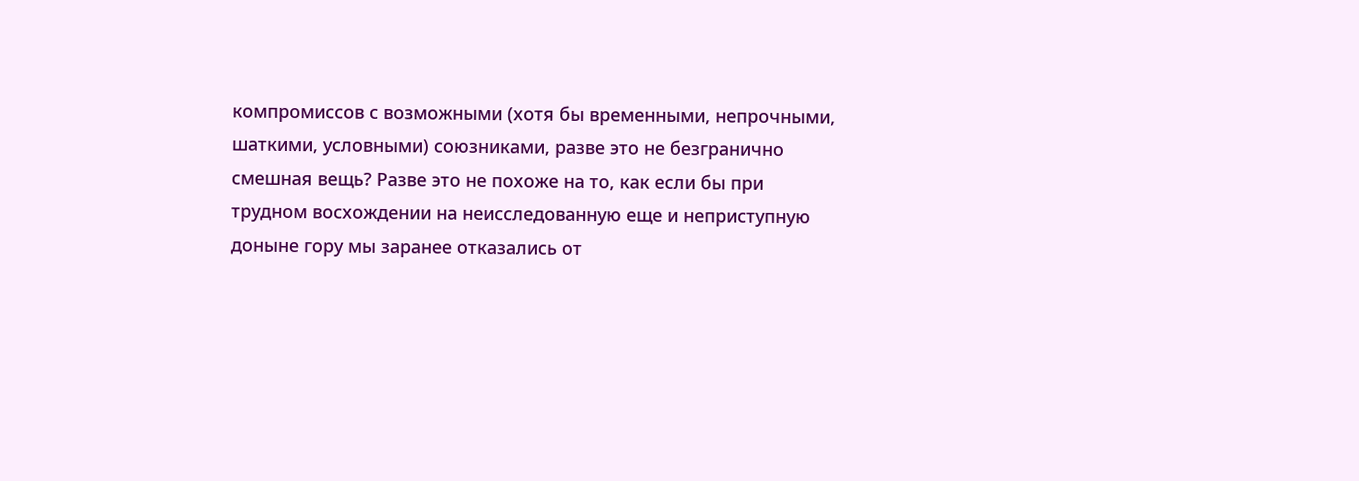компромиссов с возможными (хотя бы временными, непрочными, шаткими, условными) союзниками, разве это не безгранично смешная вещь? Разве это не похоже на то, как если бы при трудном восхождении на неисследованную еще и неприступную доныне гору мы заранее отказались от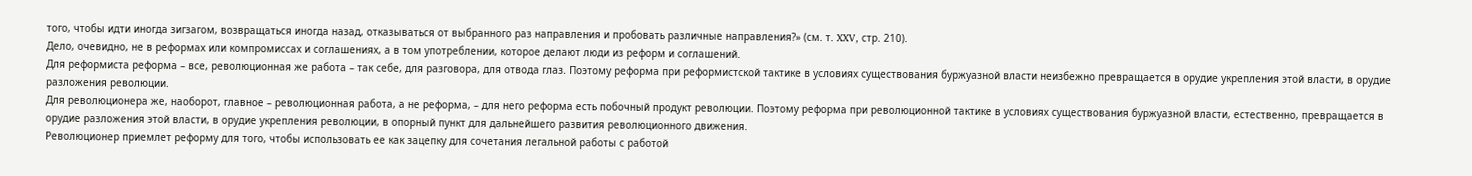того, чтобы идти иногда зигзагом, возвращаться иногда назад, отказываться от выбранного раз направления и пробовать различные направления?» (см. т. XXV, стр. 210).
Дело, очевидно, не в реформах или компромиссах и соглашениях, а в том употреблении, которое делают люди из реформ и соглашений.
Для реформиста реформа – все, революционная же работа – так себе, для разговора, для отвода глаз. Поэтому реформа при реформистской тактике в условиях существования буржуазной власти неизбежно превращается в орудие укрепления этой власти, в орудие разложения революции.
Для революционера же, наоборот, главное – революционная работа, а не реформа, – для него реформа есть побочный продукт революции. Поэтому реформа при революционной тактике в условиях существования буржуазной власти, естественно, превращается в орудие разложения этой власти, в орудие укрепления революции, в опорный пункт для дальнейшего развития революционного движения.
Революционер приемлет реформу для того, чтобы использовать ее как зацепку для сочетания легальной работы с работой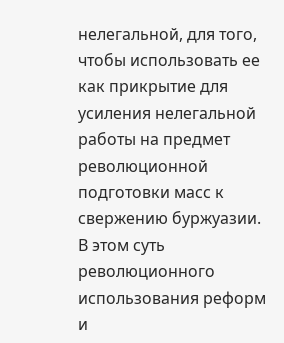нелегальной, для того, чтобы использовать ее как прикрытие для усиления нелегальной работы на предмет революционной подготовки масс к свержению буржуазии.
В этом суть революционного использования реформ и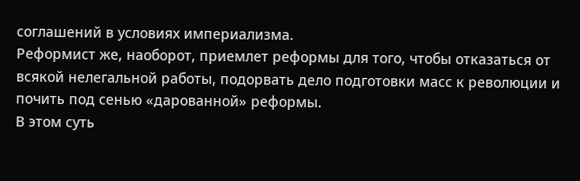соглашений в условиях империализма.
Реформист же, наоборот, приемлет реформы для того, чтобы отказаться от всякой нелегальной работы, подорвать дело подготовки масс к революции и почить под сенью «дарованной» реформы.
В этом суть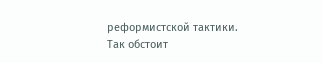реформистской тактики.
Так обстоит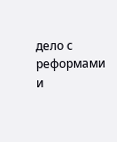дело с реформами и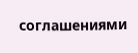соглашениями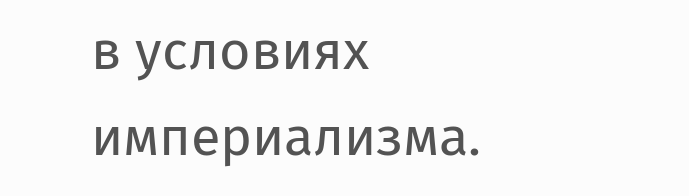в условиях империализма.